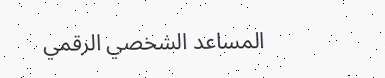المساعد الشخصي الرقمي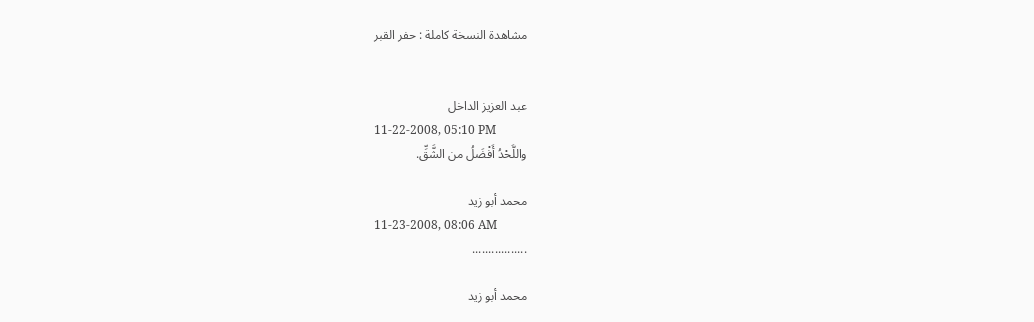مشاهدة النسخة كاملة : حفر القبر


عبد العزيز الداخل
11-22-2008, 05:10 PM
واللَّحْدُ أَفْضَلُ من الشَّقِّ.

محمد أبو زيد
11-23-2008, 08:06 AM
.................

محمد أبو زيد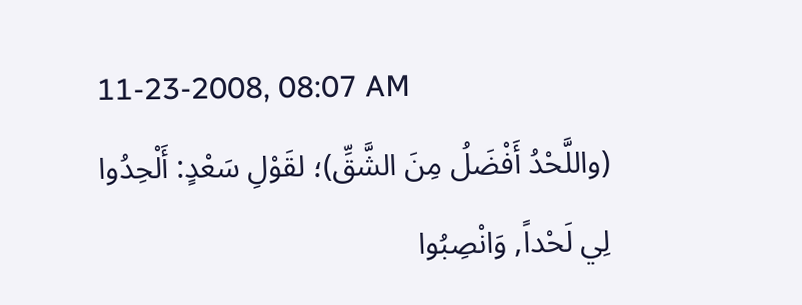11-23-2008, 08:07 AM
(واللَّحْدُ أَفْضَلُ مِنَ الشَّقِّ)؛ لقَوْلِ سَعْدٍ: أَلْحِدُوا لِي لَحْداً, وَانْصِبُوا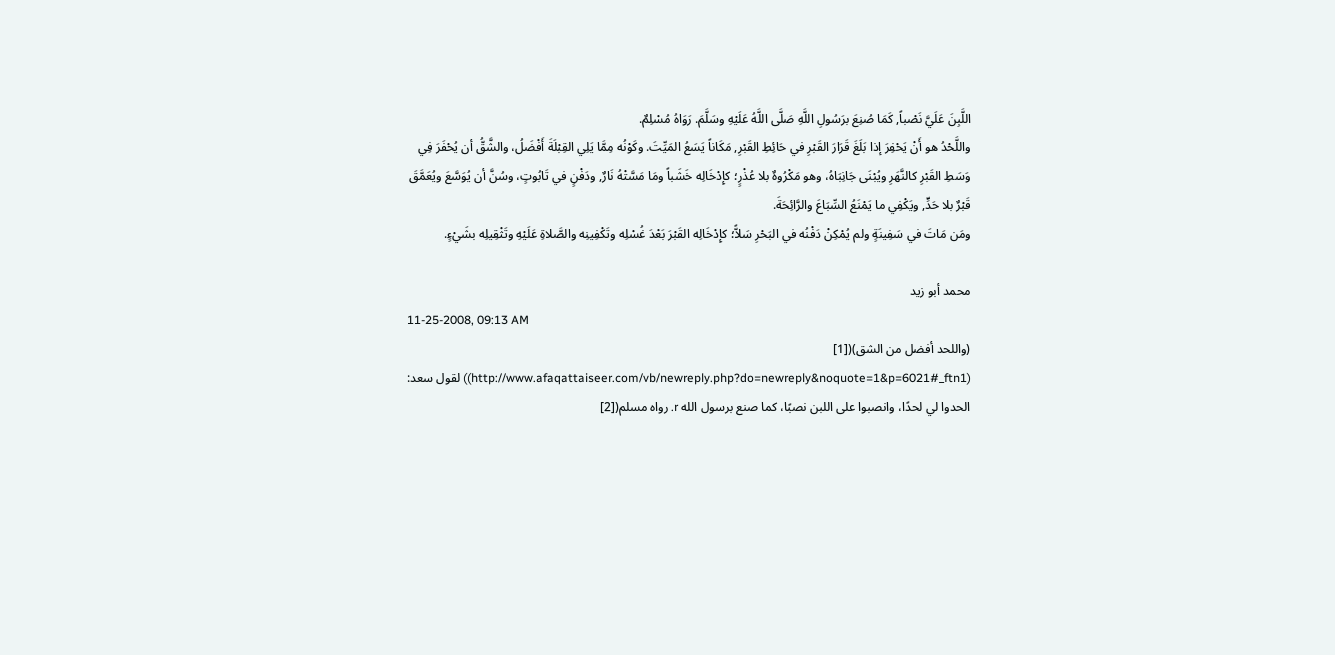اللَّبِنَ عَلَيَّ نَصْباً, كَمَا صُنِعَ برَسُولِ اللَّهِ صَلَّى اللَّهُ عَلَيْهِ وسَلَّمَ. رَوَاهُ مُسْلِمٌ.
واللَّحْدُ هو أَنْ يَحْفِرَ إذا بَلَغَ قَرَارَ القَبْرِ في حَائِطِ القَبْرِ, مَكَاناً يَسَعُ المَيِّتَ. وكَوْنُه مِمَّا يَلِي القِبْلَةَ أَفْضَلُ، والشَّقُّ أن يُحْفَرَ فِي وَسَطِ القَبْرِ كالنَّهَرِ ويُبْنَى جَانِبَاهُ، وهو مَكْرُوهٌ بلا عُذْرٍ؛ كإِدْخَالِه خَشَباً ومَا مَسَّتْهُ نَارٌ, ودَفْنٍ في تَابُوتٍ، وسُنَّ أن يُوَسَّعَ ويُعَمَّقَ قَبْرٌ بلا حَدٍّ, ويَكْفِي ما يَمْنَعُ السِّبَاعَ والرَّائِحَةَ.
ومَن مَاتَ في سَفِينَةٍ ولم يُمْكِنْ دَفْنُه في البَحْرِ سَلاًّ؛ كإِدْخَالِه القَبْرَ بَعْدَ غُسْلِه وتَكْفِينِه والصَّلاةِ عَلَيْهِ وتَثْقِيلِه بشَيْءٍ.

محمد أبو زيد
11-25-2008, 09:13 AM
(واللحد أفضل من الشق)([1] (http://www.afaqattaiseer.com/vb/newreply.php?do=newreply&noquote=1&p=6021#_ftn1)) لقول سعد: الحدوا لي لحدًا، وانصبوا على اللبن نصبًا، كما صنع برسول الله r. رواه مسلم([2]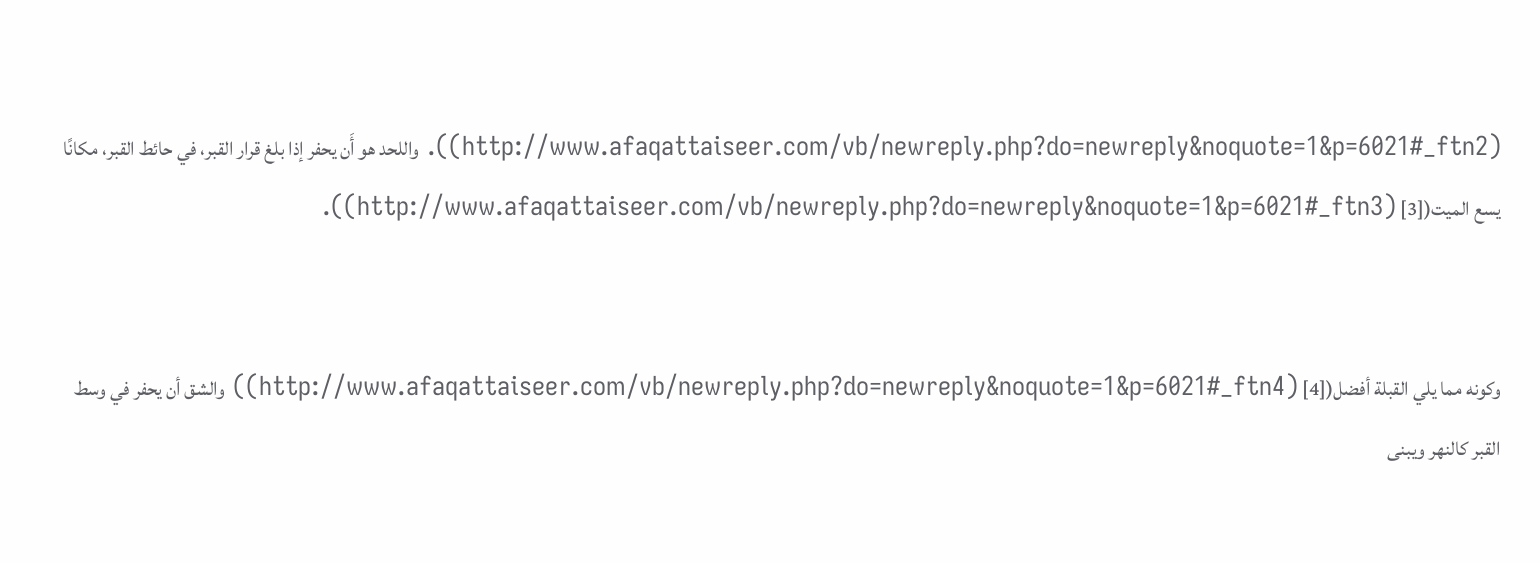(http://www.afaqattaiseer.com/vb/newreply.php?do=newreply&noquote=1&p=6021#_ftn2)). واللحد هو أَن يحفر إذا بلغ قرار القبر، في حائط القبر، مكانًا يسع الميت([3] (http://www.afaqattaiseer.com/vb/newreply.php?do=newreply&noquote=1&p=6021#_ftn3)).


وكونه مما يلي القبلة أفضل([4] (http://www.afaqattaiseer.com/vb/newreply.php?do=newreply&noquote=1&p=6021#_ftn4)) والشق أن يحفر في وسط القبر كالنهر ويبنى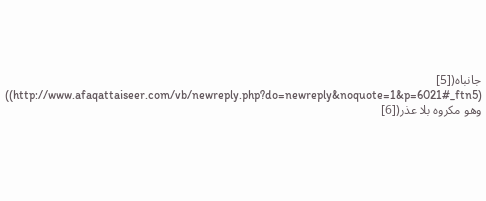جانباه([5] (http://www.afaqattaiseer.com/vb/newreply.php?do=newreply&noquote=1&p=6021#_ftn5)) وهو مكروه بلا عذر([6]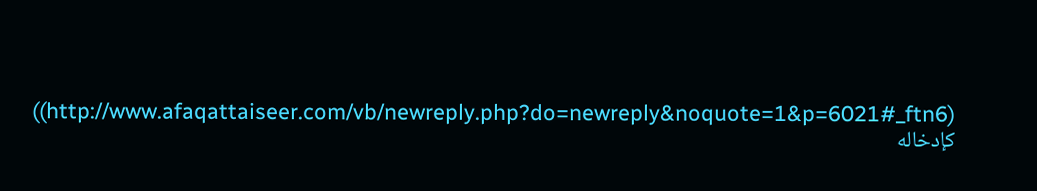(http://www.afaqattaiseer.com/vb/newreply.php?do=newreply&noquote=1&p=6021#_ftn6)) كإدخاله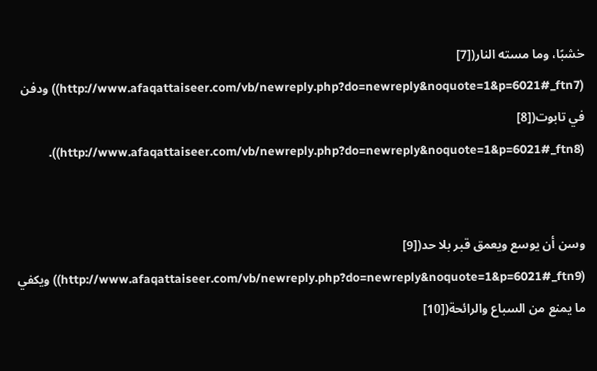خشبًا، وما مسته النار([7] (http://www.afaqattaiseer.com/vb/newreply.php?do=newreply&noquote=1&p=6021#_ftn7)) ودفن في تابوت([8] (http://www.afaqattaiseer.com/vb/newreply.php?do=newreply&noquote=1&p=6021#_ftn8)).


وسن أن يوسع ويعمق قبر بلا حد([9] (http://www.afaqattaiseer.com/vb/newreply.php?do=newreply&noquote=1&p=6021#_ftn9)) ويكفي ما يمنع من السباع والرائحة([10]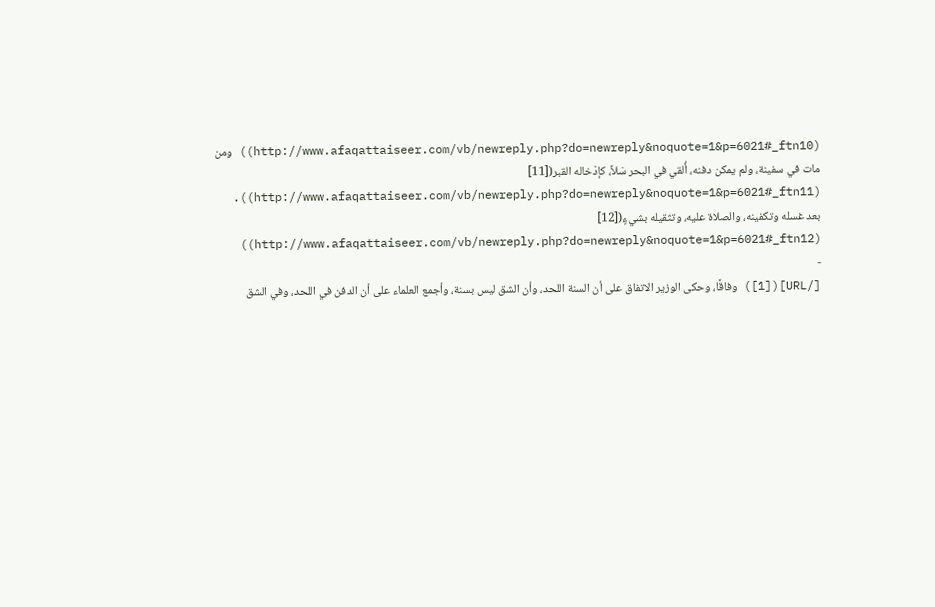(http://www.afaqattaiseer.com/vb/newreply.php?do=newreply&noquote=1&p=6021#_ftn10)) ومن مات في سفينة، ولم يمكن دفنه، أُلقي في البحر سَلاَّ، كإدْخاله القبر([11] (http://www.afaqattaiseer.com/vb/newreply.php?do=newreply&noquote=1&p=6021#_ftn11)).
بعد غسله وتكفينه، والصلاة عليه، وتثقيله بشيءٍ([12] (http://www.afaqattaiseer.com/vb/newreply.php?do=newreply&noquote=1&p=6021#_ftn12))
-
[/URL]([1]) وفاقًا، وحكى الوزير الاتفاق على أن السنة اللحد، وأن الشق ليس بسنة، وأجمع العلماء على أن الدفن في اللحد، وفي الشق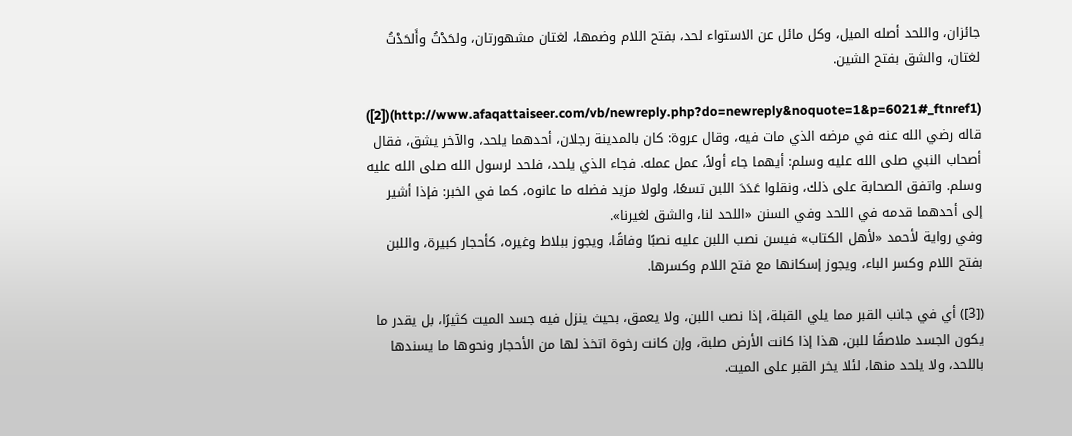جائزان، واللحد أصله الميل، وكل مائل عن الاستواء لحد، بفتح اللام وضمها، لغتان مشهورتان، ولحَدْتُ وأَلحَدْتُ لغتان، والشق بفتح الشين.

(http://www.afaqattaiseer.com/vb/newreply.php?do=newreply&noquote=1&p=6021#_ftnref1)([2]) قاله رضي الله عنه في مرضه الذي مات فيه، وقال عروة: كان بالمدينة رجلان، أحدهما يلحد، والآخر يشق، فقال أصحاب النبي صلى الله عليه وسلم: أيهما جاء أولاً، عمل عمله. فجاء الذي يلحد، فلحد لرسول الله صلى الله عليه وسلم. واتفق الصحابة على ذلك، ونقلوا عَدَدَ اللبن تسعًا، ولولا مزيد فضله ما عانوه، كما في الخبر: فإذا أشير إلى أحدهما قدمه في اللحد وفي السنن «اللحد لنا، والشق لغيرنا».
وفي رواية لأحمد «لأهل الكتاب» فيسن نصب اللبن عليه نصبًا وفاقًا، ويجوز ببلاط وغيره، كأحجار كبيرة، واللبن بفتح اللام وكسر الباء، ويجوز إسكانها مع فتح اللام وكسرها.

([3]) أي في جانب القبر مما يلي القبلة، إذا نصب اللبن، ولا يعمق، بحيث ينزل فيه جسد الميت كثيرًا، بل يقدر ما يكون الجسد ملاصقًا للبن، هذا إذا كانت الأرض صلبة، وإن كانت رخوة اتخذ لها من الأحجار ونحوها ما يسندها باللحد، ولا يلحد منها، لئلا يخر القبر على الميت.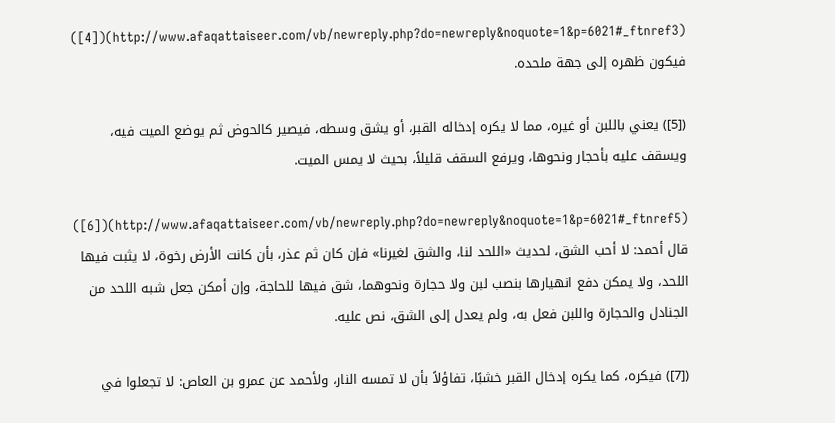(http://www.afaqattaiseer.com/vb/newreply.php?do=newreply&noquote=1&p=6021#_ftnref3)([4]) فيكون ظهره إلى جهة ملحده.

([5]) يعني باللبن أو غيره، مما لا يكره إدخاله القبر، أو يشق وسطه، فيصير كالحوض ثم يوضع الميت فيه، ويسقف عليه بأحجار ونحوها، ويرفع السقف قليلاً، بحيث لا يمس الميت.

(http://www.afaqattaiseer.com/vb/newreply.php?do=newreply&noquote=1&p=6021#_ftnref5)([6]) قال أحمد: لا أحب الشق، لحديث «اللحد لنا، والشق لغيرنا» فإن كان ثم عذر، بأن كانت الأرض رخوة، لا يثبت فيها اللحد، ولا يمكن دفع انهيارها بنصب لبن ولا حجارة ونحوهما، شق فيها للحاجة، وإن أمكن جعل شبه اللحد من الجنادل والحجارة واللبن فعل به، ولم يعدل إلى الشق، نص عليه.

([7]) فيكره، كما يكره إدخال القبر خشبًا، تفاؤلاً بأن لا تمسه النار، ولأحمد عن عمرو بن العاص: لا تجعلوا في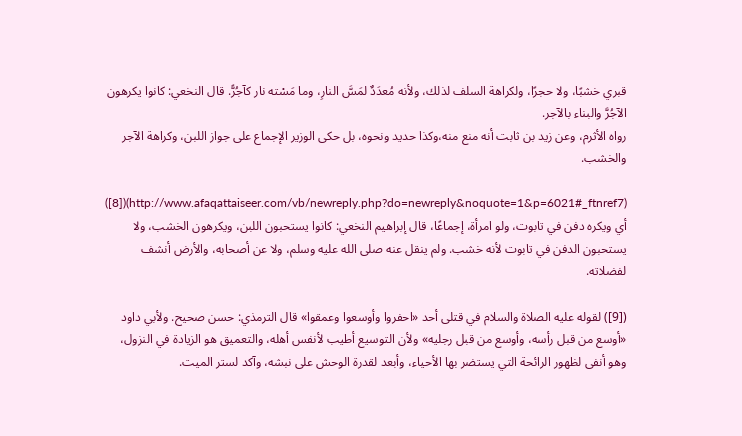قبري خشبًا، ولا حجرًا، ولكراهة السلف لذلك، ولأنه مُعدَدٌ لمَسَّ النارِ، وما مَسْته نار كآجُرًّ. قال النخعي: كانوا يكرهون الآجُرَّ والبناء بالآجر.
رواه الأثرم، وعن زيد بن ثابت أنه منع منه،وكذا حديد ونحوه، بل حكى الوزير الإجماع على جواز اللبن، وكراهة الآجر والخشب.

(http://www.afaqattaiseer.com/vb/newreply.php?do=newreply&noquote=1&p=6021#_ftnref7)([8]) أي ويكره دفن في تابوت، ولو امرأة، إجماعًا، قال إبراهيم النخعي: كانوا يستحبون اللبن، ويكرهون الخشب، ولا يستحبون الدفن في تابوت لأنه خشب. ولم ينقل عنه صلى الله عليه وسلم، ولا عن أصحابه، والأرض أنشف لفضلاته.

([9]) لقوله عليه الصلاة والسلام في قتلى أحد «احفروا وأوسعوا وعمقوا» قال الترمذي: حسن صحيح. ولأبي داود «أوسع من قبل رأسه، وأوسع من قبل رجليه» ولأن التوسيع أطيب لأنفس أهله، والتعميق هو الزيادة في النزول، وهو أنفى لظهور الرائحة التي يستضر بها الأحياء، وأبعد لقدرة الوحش على نبشه، وآكد لستر الميت.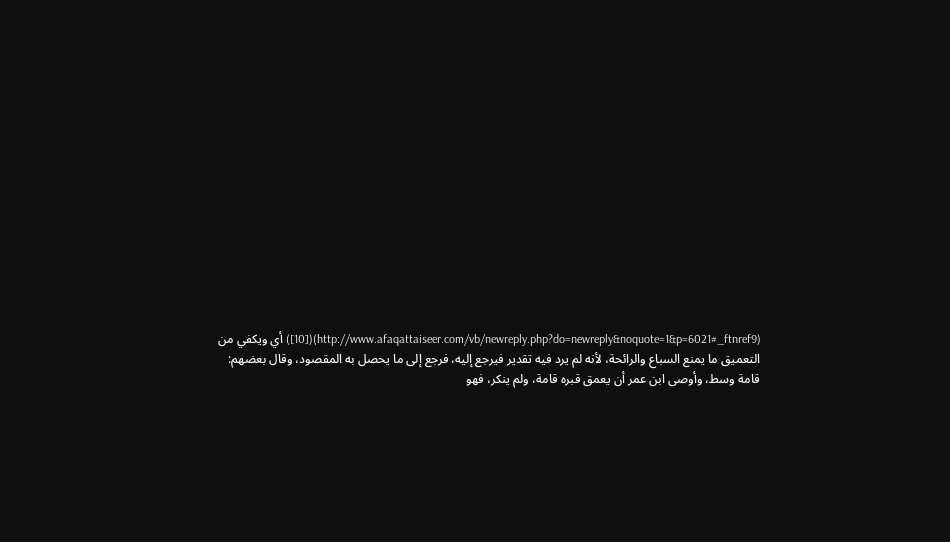(http://www.afaqattaiseer.com/vb/newreply.php?do=newreply&noquote=1&p=6021#_ftnref9)([10]) أي ويكفي من التعميق ما يمنع السباع والرائحة، لأنه لم يرد فيه تقدير فيرجع إليه، فرجع إلى ما يحصل به المقصود، وقال بعضهم: قامة وسط، وأوصى ابن عمر أن يعمق قبره قامة، ولم ينكر، فهو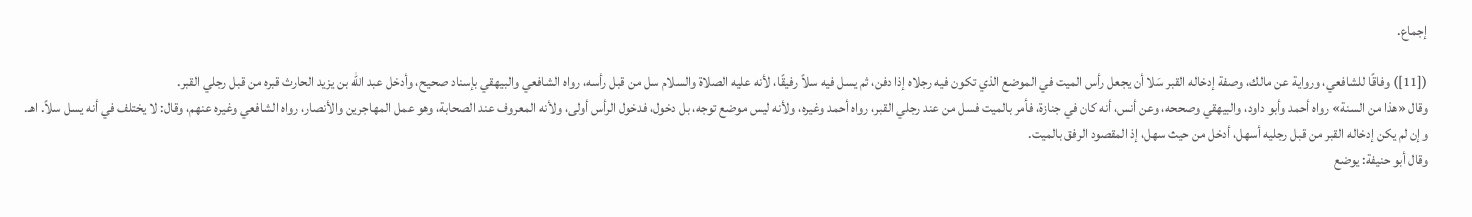إجماع.

([11]) وفاقًا للشافعي، ورواية عن مالك، وصفة إدخاله القبر سَلا أن يجعل رأس الميت في الموضع الذي تكون فيه رجلاه إذا دفن، ثم يسل فيه سلاً رفيقًا، لأنه عليه الصلاة والسلام سل من قبل رأسه، رواه الشافعي والبيهقي بإسناد صحيح، وأدخل عبد الله بن يزيد الحارث قبره من قبل رجلي القبر.
وقال «هذا من السنة» رواه أحمد وأبو داود، والبيهقي وصححه، وعن أنس، أنه كان في جنازة، فأمر بالميت فسل من عند رجلي القبر، رواه أحمد وغيره، ولأنه ليس موضع توجه، بل دخول، فدخول الرأس أولى، ولأنه المعروف عند الصحابة، وهو عمل المهاجرين والأنصار، رواه الشافعي وغيره عنهم، وقال: لا يختلف في أنه يسل سلاً. اهـ. وإن لم يكن إدخاله القبر من قبل رجليه أسهل، أدخل من حيث سهل، إذ المقصود الرفق بالميت.
وقال أبو حنيفة: يوضع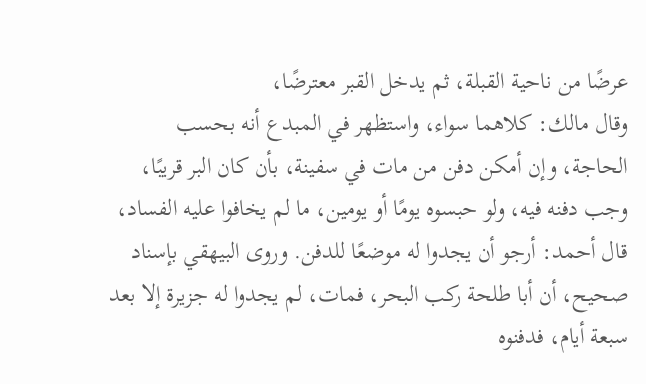عرضًا من ناحية القبلة، ثم يدخل القبر معترضًا،
وقال مالك: كلاهما سواء، واستظهر في المبدع أنه بحسب الحاجة، وإن أمكن دفن من مات في سفينة، بأن كان البر قريبًا، وجب دفنه فيه، ولو حبسوه يومًا أو يومين، ما لم يخافوا عليه الفساد، قال أحمد: أرجو أن يجدوا له موضعًا للدفن. وروى البيهقي بإسناد صحيح، أن أبا طلحة ركب البحر، فمات، لم يجدوا له جزيرة إلا بعد سبعة أيام، فدفنوه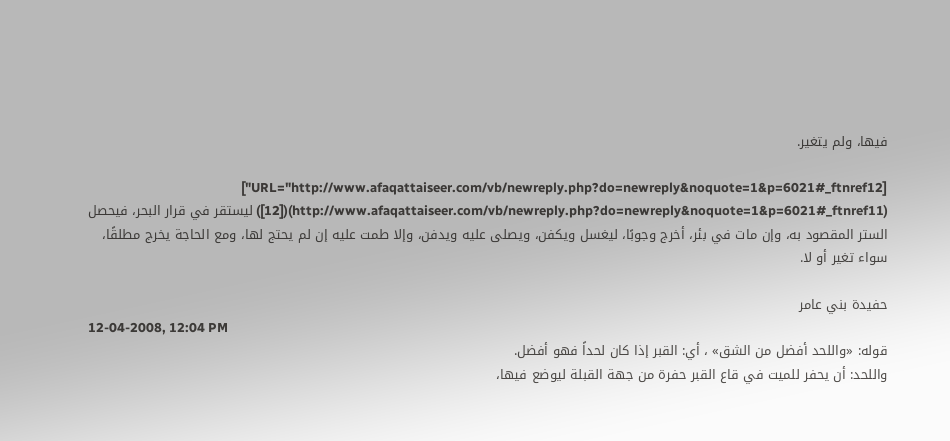فيها، ولم يتغير.

[URL="http://www.afaqattaiseer.com/vb/newreply.php?do=newreply&noquote=1&p=6021#_ftnref12"] (http://www.afaqattaiseer.com/vb/newreply.php?do=newreply&noquote=1&p=6021#_ftnref11)([12]) ليستقر في قرار البحر، فيحصل الستر المقصود به، وإن مات في بئر، أخرج وجوبًا، ليغسل ويكفن، ويصلى عليه ويدفن، وإلا طمت عليه إن لم يحتج لها، ومع الحاجة يخرج مطلقًا، سواء تغير أو لا.

حفيدة بني عامر
12-04-2008, 12:04 PM
قوله: «واللحد أفضل من الشق» ، أي: القبر إذا كان لحداً فهو أفضل.
واللحد: أن يحفر للميت في قاع القبر حفرة من جهة القبلة ليوضع فيها،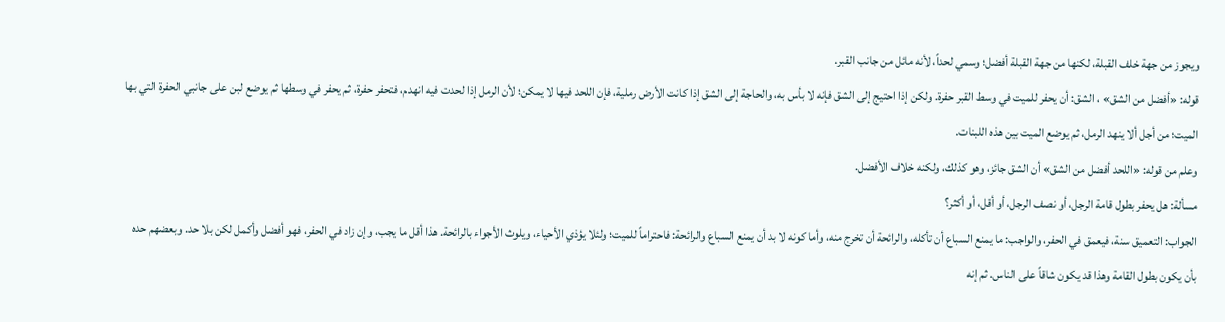ويجوز من جهة خلف القبلة، لكنها من جهة القبلة أفضل؛ وسمي لحداً، لأنه مائل من جانب القبر.
قوله: «أفضل من الشق» ، الشق: أن يحفر للميت في وسط القبر حفرة. ولكن إذا احتيج إلى الشق فإنه لا بأس به، والحاجة إلى الشق إذا كانت الأرض رملية، فإن اللحد فيها لا يمكن؛ لأن الرمل إذا لحدت فيه انهدم، فتحفر حفرة، ثم يحفر في وسطها ثم يوضع لبن على جانبي الحفرة التي بها الميت؛ من أجل ألا ينهد الرمل، ثم يوضع الميت بين هذه اللبنات.
وعلم من قوله: «اللحد أفضل من الشق» أن الشق جائز، وهو كذلك، ولكنه خلاف الأفضل.
مسألة: هل يحفر بطول قامة الرجل، أو نصف الرجل، أو أقل، أو أكثر؟
الجواب: التعميق سنة، فيعمق في الحفر، والواجب: ما يمنع السباع أن تأكله، والرائحة أن تخرج منه، وأما كونه لا بد أن يمنع السباع والرائحة: فاحتراماً للميت؛ ولئلا يؤذي الأحياء، ويلوث الأجواء بالرائحة. هذا أقل ما يجب، وإن زاد في الحفر، فهو أفضل وأكمل لكن بلا حد. وبعضهم حده بأن يكون بطول القامة وهذا قد يكون شاقاً على الناس. ثم إنه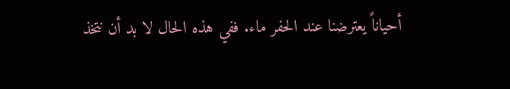أحياناً يعترضنا عند الحفر ماء. ففي هذه الحال لا بد أن نتخذ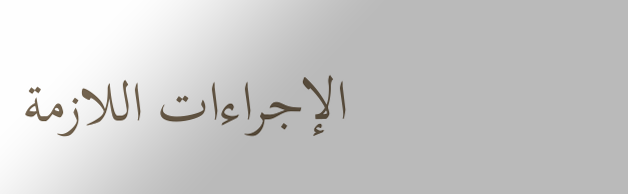الإجراءات اللازمة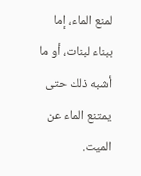لمنع الماء، إما ببناء لبنات، أو ما أشبه ذلك حتى يمتنع الماء عن الميت.